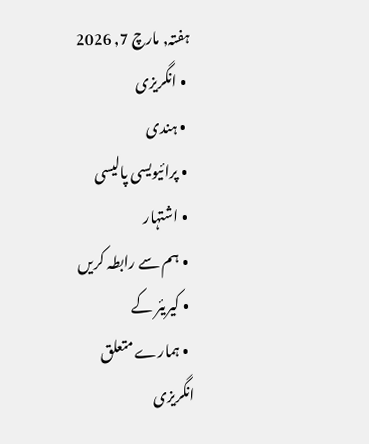ہفتہ, مارچ 7, 2026
  • انگریزی
  • ہندی
  • پرائیویسی پالیسی
  • اشتہار
  • ہم سے رابطہ کریں
  • کیریئر کے
  • ہمارے متعلق
انگریزی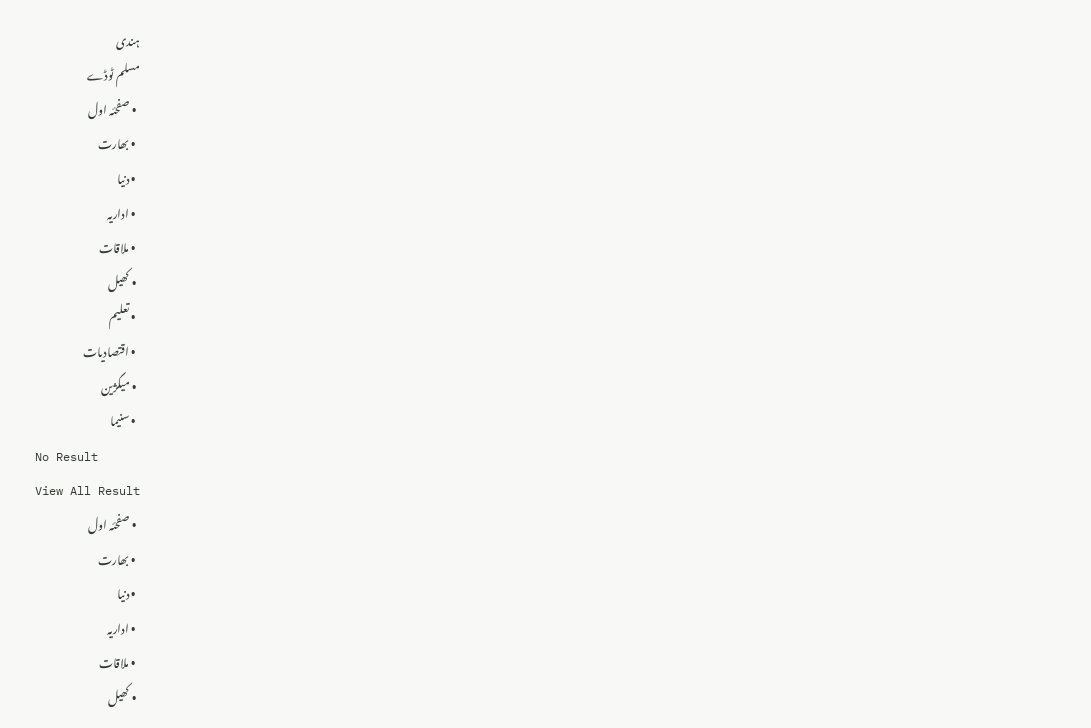ہندی
مسلم ٹوڈے
  • صفحئہ اول
  • بھارت
  • دنیا
  • اداریہ
  • ملاقات
  • کھیل
  • تعلیم
  • اقتصادیات
  • میگژین
  • سنیما
No Result
View All Result
  • صفحئہ اول
  • بھارت
  • دنیا
  • اداریہ
  • ملاقات
  • کھیل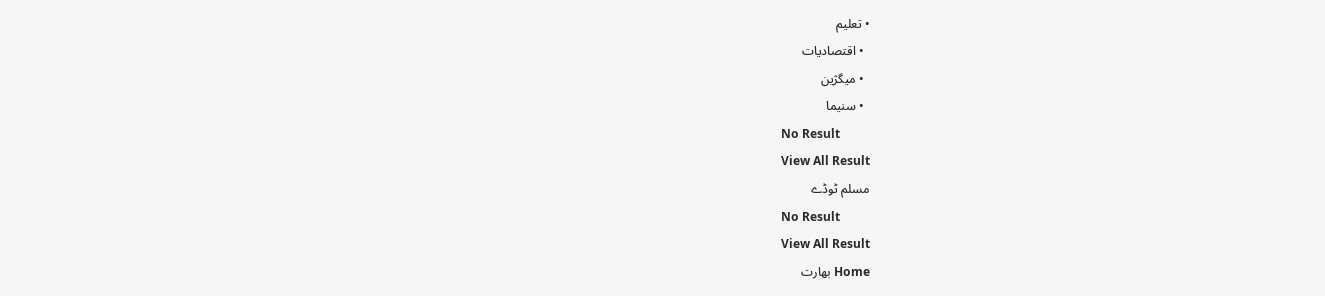• تعلیم
  • اقتصادیات
  • میگژین
  • سنیما
No Result
View All Result
مسلم ٹوڈے
No Result
View All Result
Home بھارت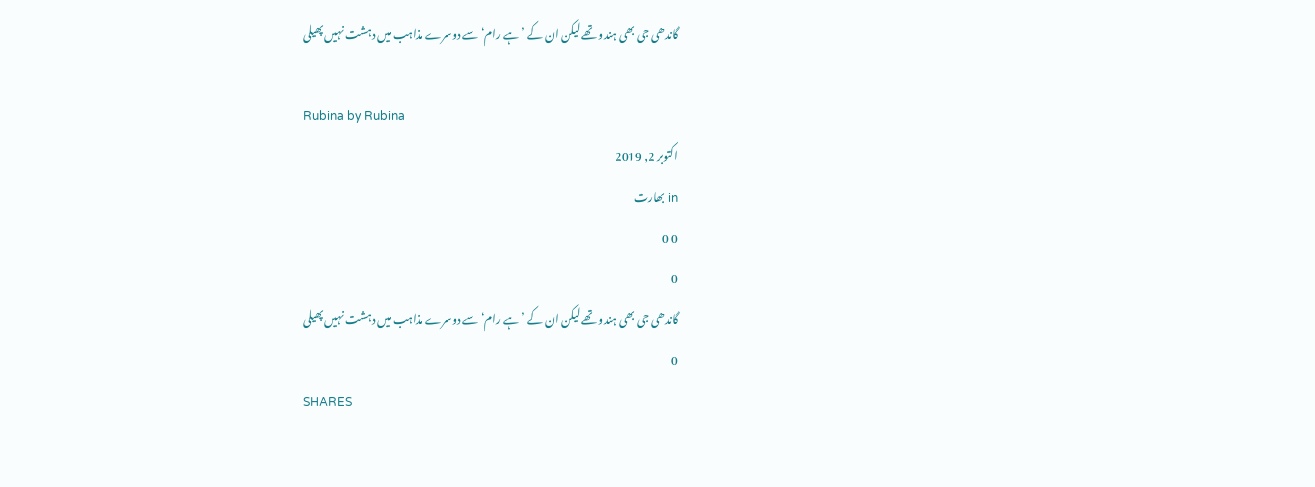گاندھی جی بھی ہندو تھے لیکن ان کے ’ہے رام‘ سے دوسرے مذاہب میں دہشت نہیں پھیلی

Rubina by Rubina
اکتوبر 2, 2019
in بھارت
0 0
0
گاندھی جی بھی ہندو تھے لیکن ان کے ’ہے رام‘ سے دوسرے مذاہب میں دہشت نہیں پھیلی
0
SHARES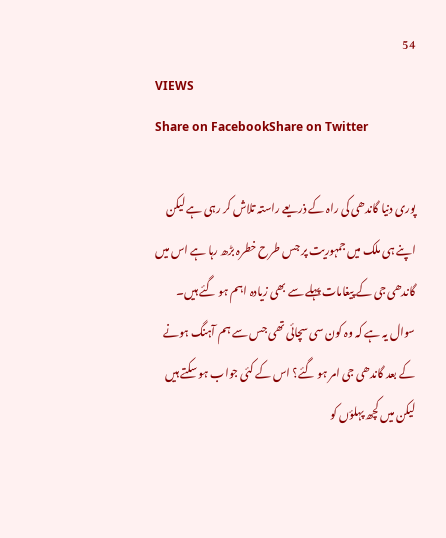54
VIEWS
Share on FacebookShare on Twitter

پوری دنیا گاندھی کی راہ کے ذریعے راستہ تلاش کر رہی ہے لیکن اپنے ہی ملک میں جمہوریت پر جس طرح خطرہ بڑھ رہا ہے اس میں گاندھی جی کے پیغامات پہلے سے بھی زیادہ اہم ہو گئے ہیں۔ سوال یہ ہے کہ وہ کون سی سچائی تھی جس سے ہم آہنگ ہونے کے بعد گاندھی جی امر ہو گئے؟ اس کے کئی جواب ہو سکتے ہیں لیکن میں کچھ پہلؤں کو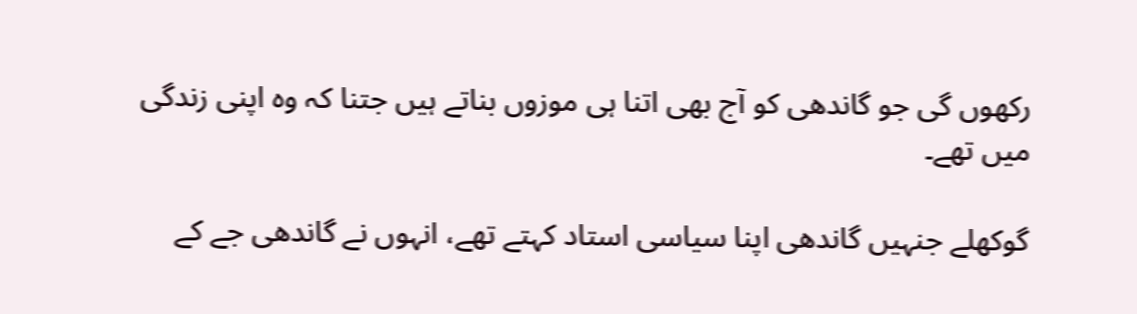رکھوں گی جو گاندھی کو آج بھی اتنا ہی موزوں بناتے ہیں جتنا کہ وہ اپنی زندگی میں تھے۔

گوکھلے جنہیں گاندھی اپنا سیاسی استاد کہتے تھے، انہوں نے گاندھی جے کے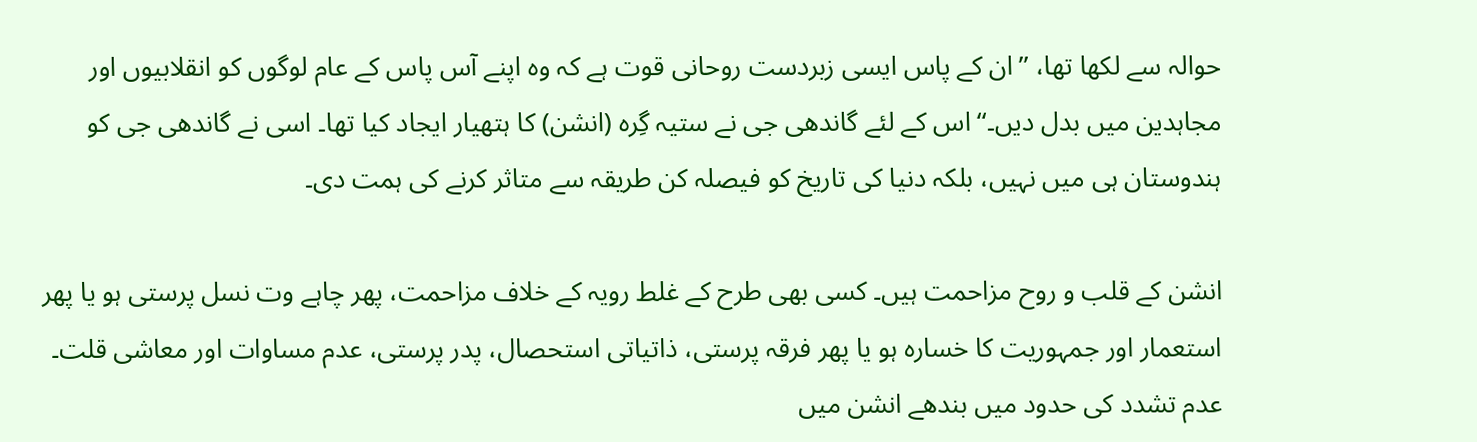حوالہ سے لکھا تھا، ’’ان کے پاس ایسی زبردست روحانی قوت ہے کہ وہ اپنے آس پاس کے عام لوگوں کو انقلابیوں اور مجاہدین میں بدل دیں۔‘‘ اس کے لئے گاندھی جی نے ستیہ گِرہ (انشن) کا ہتھیار ایجاد کیا تھا۔ اسی نے گاندھی جی کو ہندوستان ہی میں نہیں، بلکہ دنیا کی تاریخ کو فیصلہ کن طریقہ سے متاثر کرنے کی ہمت دی۔

انشن کے قلب و روح مزاحمت ہیں۔ کسی بھی طرح کے غلط رویہ کے خلاف مزاحمت، پھر چاہے وت نسل پرستی ہو یا پھر استعمار اور جمہوریت کا خسارہ ہو یا پھر فرقہ پرستی، ذاتیاتی استحصال، پدر پرستی، عدم مساوات اور معاشی قلت۔ عدم تشدد کی حدود میں بندھے انشن میں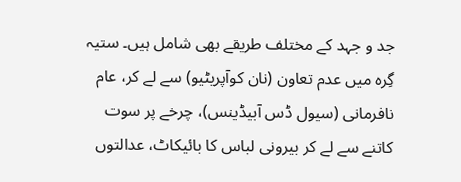جد و جہد کے مختلف طریقے بھی شامل ہیں۔ ستیہ گِرہ میں عدم تعاون (نان کوآپریٹیو) سے لے کر، عام نافرمانی (سیول ڈس آبیڈینس)، چرخے پر سوت کاتنے سے لے کر بیرونی لباس کا بائیکاٹ، عدالتوں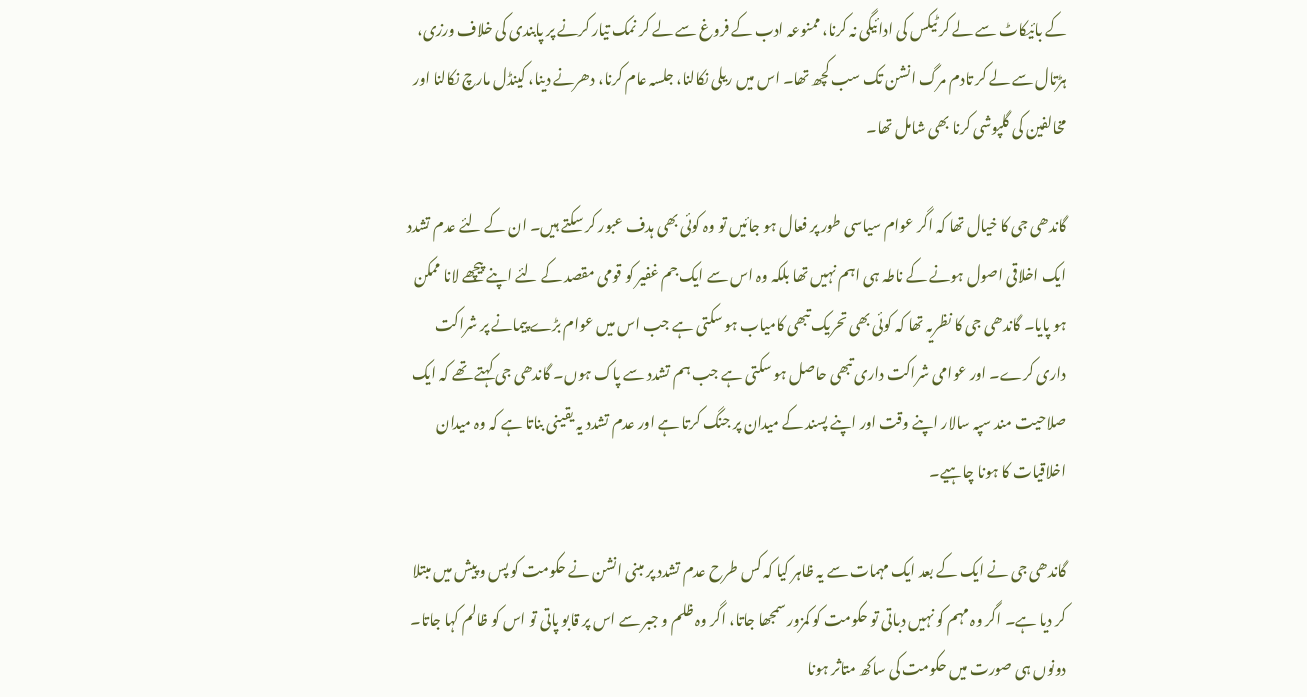کے بائیکاٹ سے لے کر ٹیکس کی ادائیگی نہ کرنا، ممنوعہ ادب کے فروغ سے لے کر نمک تیار کرنے پر پابندی کی خلاف ورزی، ہڑتال سے لے کر تادم مرگ انشن تک سب کچھ تھا۔ اس میں ریلی نکالنا، جلسہ عام کرنا، دھرنے دینا، کینڈل مارچ نکالنا اور مخالفین کی گلپوشی کرنا بھی شامل تھا۔

گاندھی جی کا خیال تھا کہ اگر عوام سیاسی طور پر فعال ہو جائیں تو وہ کوئی بھی ہدف عبور کر سکتے ہیں۔ ان کے لئے عدم تشدد ایک اخلاقی اصول ہونے کے ناطہ ہی اہم نہیں تھا بلکہ وہ اس سے ایک جم غفیر کو قومی مقصد کے لئے اپنے پیچھے لانا ممکن ہو پایا۔ گاندھی جی کا نظریہ تھا کہ کوئی بھی تحریک تبھی کامیاب ہو سکتی ہے جب اس میں عوام بڑے پیمانے پر شراکت داری کرے۔ اور عوامی شراکت داری تبھی حاصل ہو سکتی ہے جب ہم تشدد سے پاک ہوں۔ گاندھی جی کہتے تھے کہ ایک صلاحیت مند سپہ سالار اپنے وقت اور اپنے پسند کے میدان پر جنگ کرتا ہے اور عدم تشدد یہ یقینی بناتا ہے کہ وہ میدان اخلاقیات کا ہونا چاہیے۔

گاندھی جی نے ایک کے بعد ایک مہمات سے یہ ظاہر کیا کہ کس طرح عدم تشدد پر مبنی انشن نے حکومت کو پس و پیش میں مبتلا کر دیا ہے۔ اگر وہ مہم کو نہیں دباتی تو حکومت کو کمزور سمجھا جاتا، اگر وہ ظلم و جبر سے اس پر قابو پاتی تو اس کو ظالم کہا جاتا۔ دونوں ہی صورت میں حکومت کی ساکھ متاثر ہونا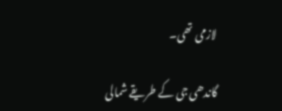لازمی تھی۔

گاندھی جی کے طریقے شمالی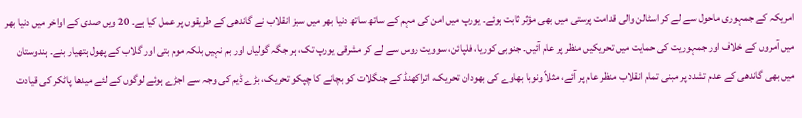امریکہ کے جمہوری ماحول سے لے کر اسٹالن والی قدامت پرستی میں بھی مؤثر ثابت ہوئے۔ یورپ میں امن کی مہم کے ساتھ ساتھ دنیا بھر میں سبز انقلاب نے گاندھی کے طریقوں پر عمل کیا ہے۔ 20 ویں صدی کے اواخر میں دنیا بھر میں آمروں کے خلاف اور جمہوریت کی حمایت میں تحریکیں منظر پر عام آئیں۔ جنوبی کوریا، فلپائن، سوویت روس سے لے کر مشرقی یورپ تک، ہر جگہ گولیاں اور بم نہیں بلکہ موم بتی اور گلاب کے پھول ہتھیار بنے۔ ہندوستان میں بھی گاندھی کے عدم تشدد پر مبنی تمام انقلاب منظر عام پر آئے، مثلاً ونوبا بھاوے کی بھودان تحریک، اتراکھنڈ کے جنگلات کو بچانے کا چپکو تحریک، بڑے ڈیم کی وجہ سے اجڑے ہوئے لوگوں کے لئے میدھا پاٹکر کی قیادت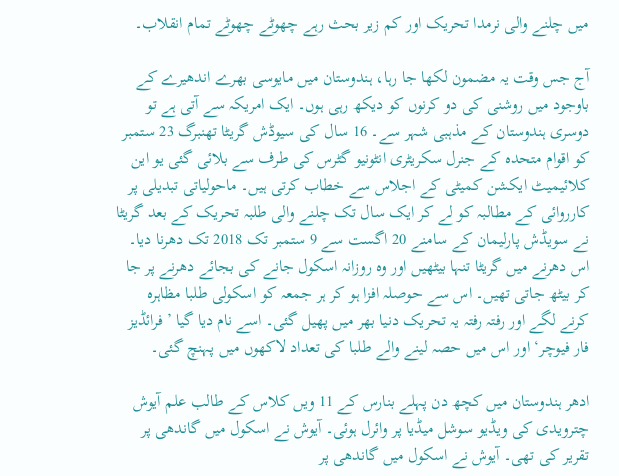میں چلنے والی نرمدا تحریک اور کم زیر بحث رہے چھوٹے چھوٹے تمام انقلاب۔

آج جس وقت یہ مضمون لکھا جا رہا، ہندوستان میں مایوسی بھرے اندھیرے کے باوجود میں روشنی کی دو کرنوں کو دیکھ رہی ہوں۔ ایک امریکہ سے آتی ہے تو دوسری ہندوستان کے مذہبی شہر سے۔ 16 سال کی سیوڈش گریٹا تھنبرگ 23 ستمبر کو اقوام متحدہ کے جنرل سکریٹری انٹونیو گٹرس کی طرف سے بلائی گئی یو این کلائیمیٹ ایکشن کمیٹی کے اجلاس سے خطاب کرتی ہیں۔ ماحولیاتی تبدیلی پر کارروائی کے مطالبہ کو لے کر ایک سال تک چلنے والی طلبہ تحریک کے بعد گریٹا نے سویڈش پارلیمان کے سامنے 20 اگست سے 9 ستمبر تک 2018 تک دھرنا دیا۔ اس دھرنے میں گریٹا تنہا بیٹھیں اور وہ روزانہ اسکول جانے کی بجائے دھرنے پر جا کر بیٹھ جاتی تھیں۔ اس سے حوصلہ افزا ہو کر ہر جمعہ کو اسکولی طلبا مظاہرہ کرنے لگے اور رفتہ رفتہ یہ تحریک دنیا بھر میں پھیل گئی۔ اسے نام دیا گیا ’فرائڈیز فار فیوچر‘ اور اس میں حصہ لینے والے طلبا کی تعداد لاکھوں میں پہنچ گئی۔

ادھر ہندوستان میں کچھ دن پہلے بنارس کے 11 ویں کلاس کے طالب علم آیوش چترویدی کی ویڈیو سوشل میڈیا پر وائرل ہوئی۔ آیوش نے اسکول میں گاندھی پر تقریر کی تھی۔ آیوش نے اسکول میں گاندھی پر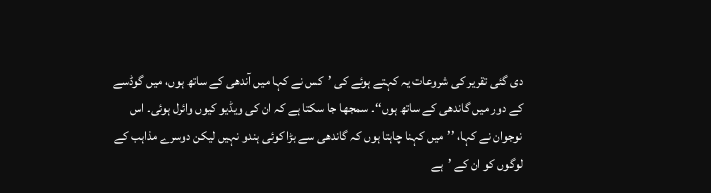دی گئی تقریر کی شروعات یہ کہتے ہوئے کی ’کس نے کہا میں آندھی کے ساتھ ہوں، میں گوڈسے کے دور میں گاندھی کے ساتھ ہوں‘‘۔ سمجھا جا سکتا ہے کہ ان کی ویڈیو کیوں وائرل ہوئی۔ اس نوجوان نے کہا، ’’میں کہنا چاہتا ہوں کہ گاندھی سے بڑا کوئی ہندو نہیں لیکن دوسرے مذاہب کے لوگوں کو ان کے ’ہے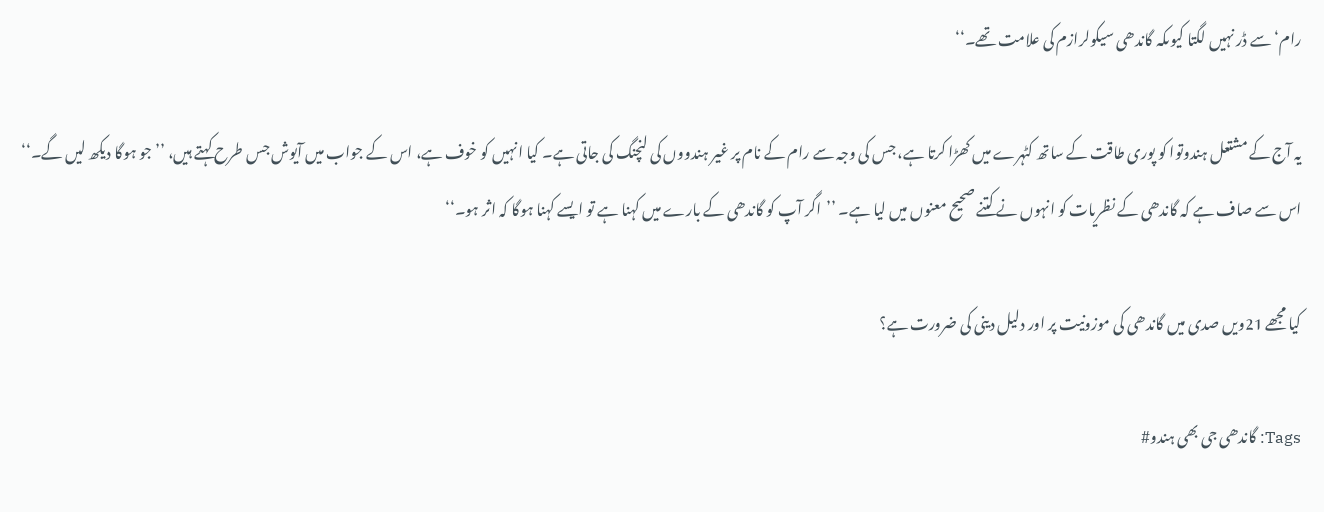رام‘ سے ڈر نہیں لگتا کیوںکہ گاندھی سیکولرازم کی علامت تھے۔‘‘

یہ آج کے مشتعل ہندوتوا کو پوری طاقت کے ساتھ کٹہرے میں کھڑا کرتا ہے، جس کی وجہ سے رام کے نام پر غیر ہندووں کی لنچنگ کی جاتی ہے۔ کیا انہیں کو خوف ہے، اس کے جواب میں آیوش جس طرح کہتے ہیں، ’’جو ہوگا دیکھ لیں گے۔‘‘ اس سے صاف ہے کہ گاندھی کے نظریات کو انہوں نے کتنے صحیح معنوں میں لیا ہے۔ ’’اگر آپ کو گاندھی کے بارے میں کہنا ہے تو ایسے کہنا ہوگا کہ اثر ہو۔‘‘

کیا مجھے 21ویں صدی میں گاندھی کی موزونیت پر اور دلیل دینی کی ضرورت ہے؟

Tags: گاندھی جی بھی ہندو#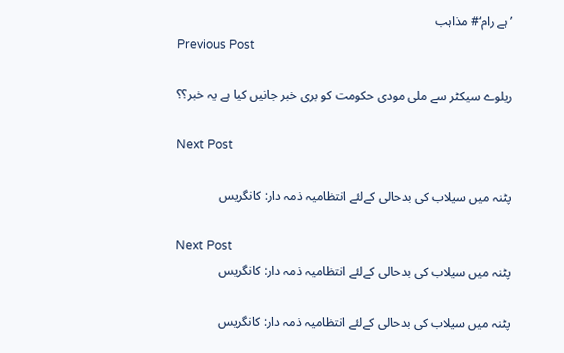’ہے رام‘# مذاہب
Previous Post

ریلوے سیکٹر سے ملی مودی حکومت کو بری خبر جانیں کیا ہے یہ خبر؟؟

Next Post

پٹنہ میں سیلاب کی بدحالی کےلئے انتظامیہ ذمہ دار: کانگریس

Next Post
پٹنہ میں سیلاب کی بدحالی کےلئے انتظامیہ ذمہ دار: کانگریس

پٹنہ میں سیلاب کی بدحالی کےلئے انتظامیہ ذمہ دار: کانگریس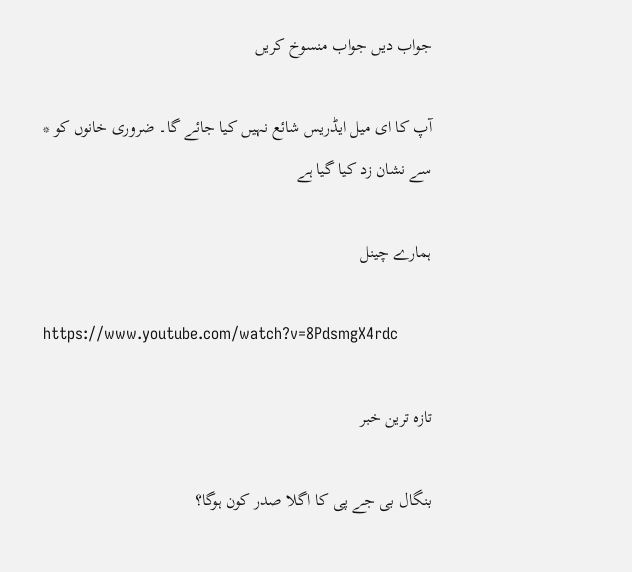جواب دیں جواب منسوخ کریں

آپ کا ای میل ایڈریس شائع نہیں کیا جائے گا۔ ضروری خانوں کو * سے نشان زد کیا گیا ہے

ہمارے چینل

https://www.youtube.com/watch?v=8PdsmgX4rdc

تازہ ترین خبر

بنگال بی جے پی کا اگلا صدر کون ہوگا؟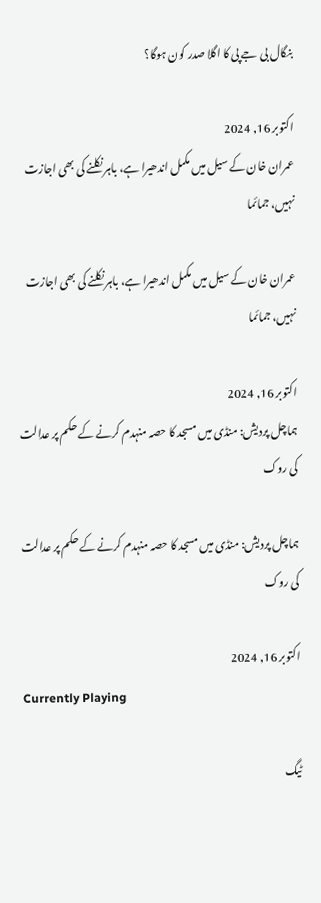بنگال بی جے پی کا اگلا صدر کون ہوگا؟

اکتوبر 16, 2024
عمران خان کے سیل میں مکمل اندھیرا ہے، باہر نکلنے کی بھی اجازت نہیں، جمائما

عمران خان کے سیل میں مکمل اندھیرا ہے، باہر نکلنے کی بھی اجازت نہیں، جمائما

اکتوبر 16, 2024
ہماچل پردیش: منڈی میں مسجد کا حصہ منہدم کرنے کے حکم پر عدالت کی روک

ہماچل پردیش: منڈی میں مسجد کا حصہ منہدم کرنے کے حکم پر عدالت کی روک

اکتوبر 16, 2024
Currently Playing

ٹیگ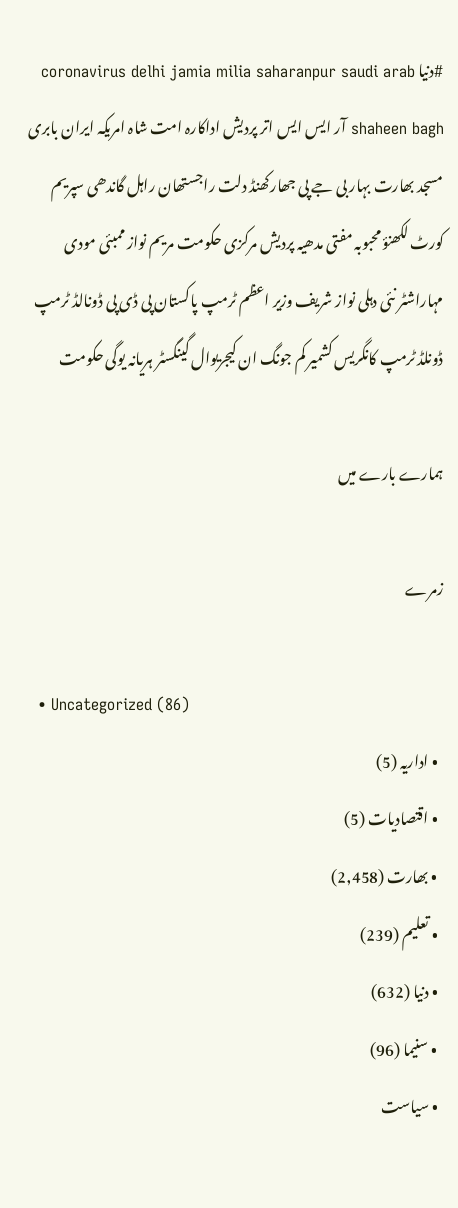#دنیا coronavirus delhi jamia milia saharanpur saudi arab shaheen bagh آر ایس ایس اتر پردیش اداکارہ امت شاہ امریکہ ایران بابری مسجد بھارت بہار بی جے پی جھارکھنڈ دلت راجستھان راہل گاندھی سپریم کورٹ لکھنؤ محبوبہ مفتی مدھیہ پردیش مرکزی حکومت مریم نواز ممبئی مودی مہاراشٹر نئی دہلی نواز شریف وزیر اعظم ٹرمپ پاکستان پی ڈی پی ڈونالڈ ٹرمپ ڈونلڈ ٹرمپ کانگریس کشمیر کم جونگ ان کیجریوال گینگسٹر ہریانہ یوگی حکومت

ہمارے بارے میں

زمرے

  • Uncategorized (86)
  • اداریہ (5)
  • اقتصادیات (5)
  • بھارت (2,458)
  • تعلیم (239)
  • دنیا (632)
  • سنیما (96)
  • سیاست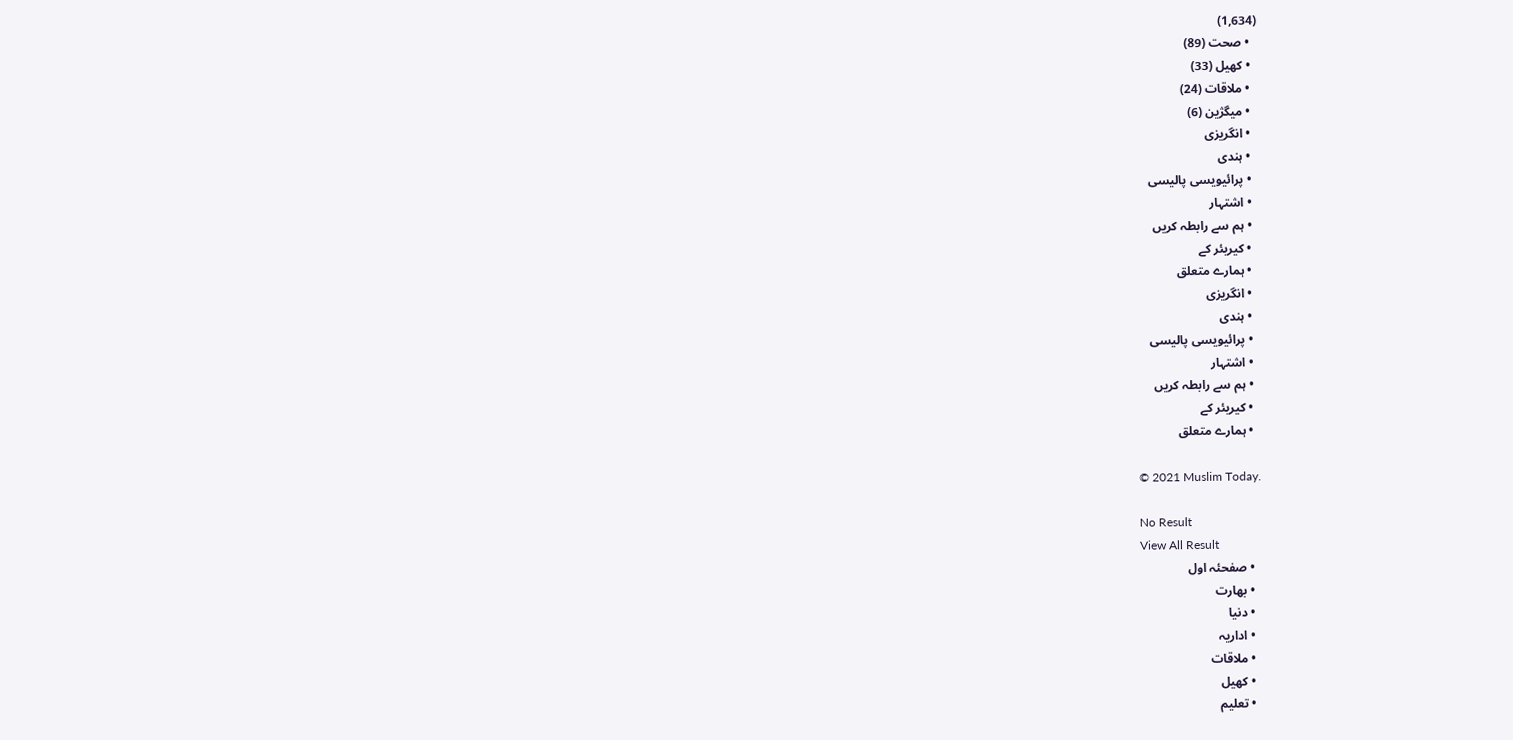(1,634)
  • صحت (89)
  • کھیل (33)
  • ملاقات (24)
  • میگژین (6)
  • انگریزی
  • ہندی
  • پرائیویسی پالیسی
  • اشتہار
  • ہم سے رابطہ کریں
  • کیریئر کے
  • ہمارے متعلق
  • انگریزی
  • ہندی
  • پرائیویسی پالیسی
  • اشتہار
  • ہم سے رابطہ کریں
  • کیریئر کے
  • ہمارے متعلق

© 2021 Muslim Today.

No Result
View All Result
  • صفحئہ اول
  • بھارت
  • دنیا
  • اداریہ
  • ملاقات
  • کھیل
  • تعلیم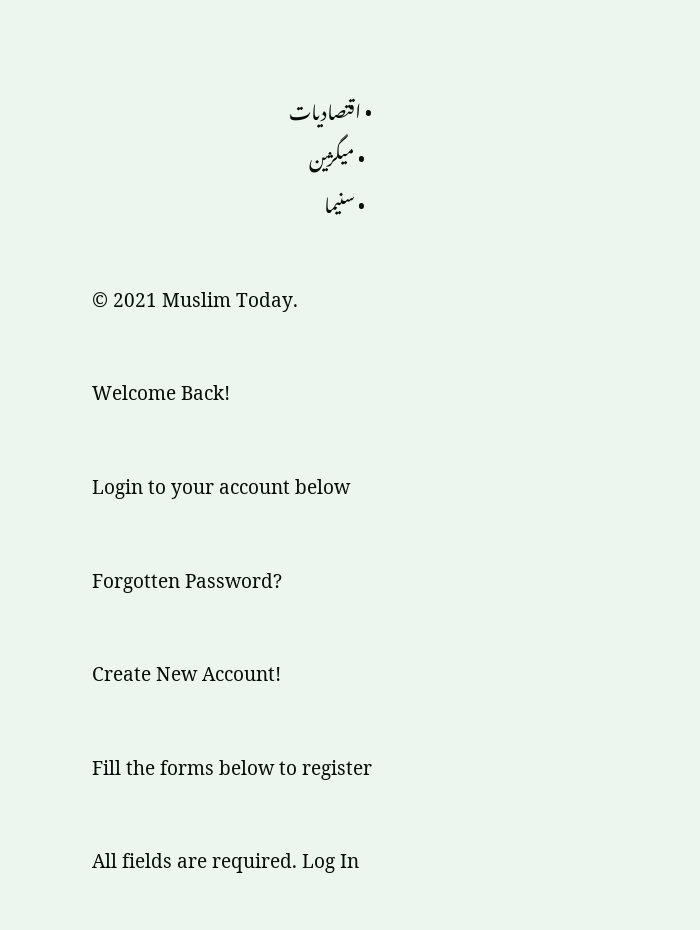• اقتصادیات
  • میگژین
  • سنیما

© 2021 Muslim Today.

Welcome Back!

Login to your account below

Forgotten Password?

Create New Account!

Fill the forms below to register

All fields are required. Log In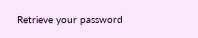Retrieve your password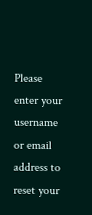Please enter your username or email address to reset your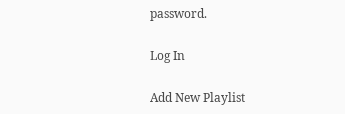password.

Log In

Add New Playlist